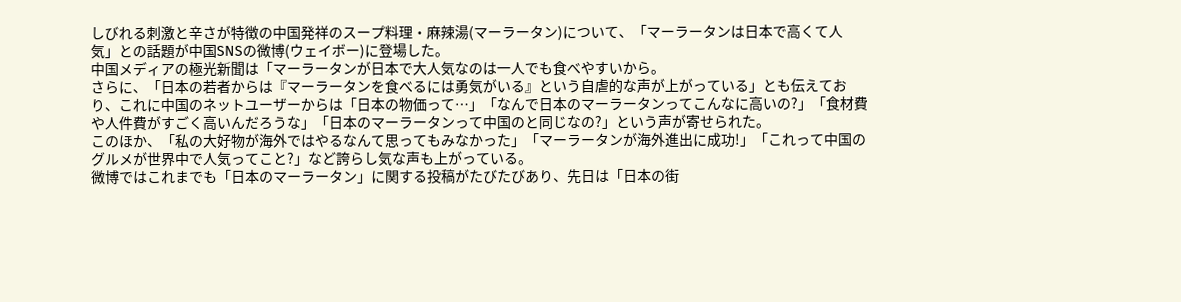しびれる刺激と辛さが特徴の中国発祥のスープ料理・麻辣湯(マーラータン)について、「マーラータンは日本で高くて人気」との話題が中国SNSの微博(ウェイボー)に登場した。
中国メディアの極光新聞は「マーラータンが日本で大人気なのは一人でも食べやすいから。
さらに、「日本の若者からは『マーラータンを食べるには勇気がいる』という自虐的な声が上がっている」とも伝えており、これに中国のネットユーザーからは「日本の物価って…」「なんで日本のマーラータンってこんなに高いの?」「食材費や人件費がすごく高いんだろうな」「日本のマーラータンって中国のと同じなの?」という声が寄せられた。
このほか、「私の大好物が海外ではやるなんて思ってもみなかった」「マーラータンが海外進出に成功!」「これって中国のグルメが世界中で人気ってこと?」など誇らし気な声も上がっている。
微博ではこれまでも「日本のマーラータン」に関する投稿がたびたびあり、先日は「日本の街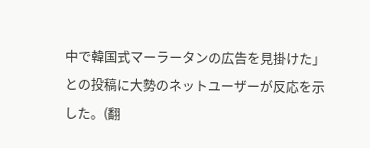中で韓国式マーラータンの広告を見掛けた」との投稿に大勢のネットユーザーが反応を示した。(翻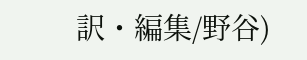訳・編集/野谷)